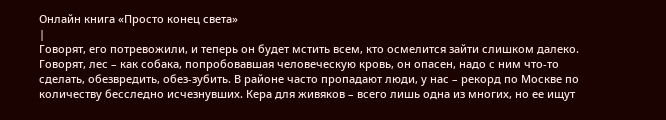Онлайн книга «Просто конец света»
|
Говорят, его потревожили, и теперь он будет мстить всем, кто осмелится зайти слишком далеко. Говорят, лес – как собака, попробовавшая человеческую кровь, он опасен, надо с ним что‐то сделать, обезвредить, обез-зубить. В районе часто пропадают люди, у нас – рекорд по Москве по количеству бесследно исчезнувших. Кера для живяков – всего лишь одна из многих, но ее ищут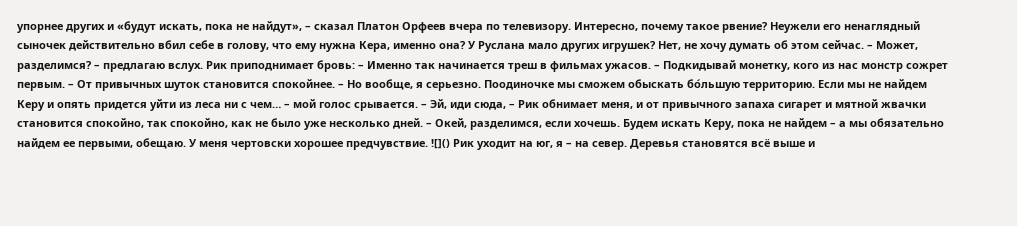упорнее других и «будут искать, пока не найдут», – сказал Платон Орфеев вчера по телевизору. Интересно, почему такое рвение? Неужели его ненаглядный сыночек действительно вбил себе в голову, что ему нужна Кера, именно она? У Руслана мало других игрушек? Нет, не хочу думать об этом сейчас. – Может, разделимся? – предлагаю вслух. Рик приподнимает бровь: – Именно так начинается треш в фильмах ужасов. – Подкидывай монетку, кого из нас монстр сожрет первым. – От привычных шуток становится спокойнее. – Но вообще, я серьезно. Поодиночке мы сможем обыскать бо́льшую территорию. Если мы не найдем Керу и опять придется уйти из леса ни с чем… – мой голос срывается. – Эй, иди сюда, – Рик обнимает меня, и от привычного запаха сигарет и мятной жвачки становится спокойно, так спокойно, как не было уже несколько дней. – Окей, разделимся, если хочешь. Будем искать Керу, пока не найдем – а мы обязательно найдем ее первыми, обещаю. У меня чертовски хорошее предчувствие. ![]() Рик уходит на юг, я – на север. Деревья становятся всё выше и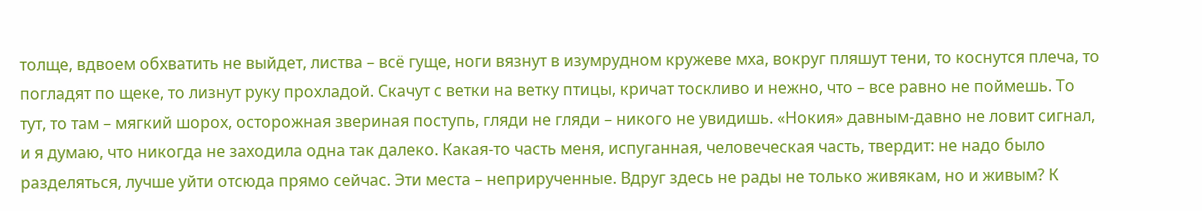толще, вдвоем обхватить не выйдет, листва – всё гуще, ноги вязнут в изумрудном кружеве мха, вокруг пляшут тени, то коснутся плеча, то погладят по щеке, то лизнут руку прохладой. Скачут с ветки на ветку птицы, кричат тоскливо и нежно, что – все равно не поймешь. То тут, то там – мягкий шорох, осторожная звериная поступь, гляди не гляди – никого не увидишь. «Нокия» давным-давно не ловит сигнал, и я думаю, что никогда не заходила одна так далеко. Какая‐то часть меня, испуганная, человеческая часть, твердит: не надо было разделяться, лучше уйти отсюда прямо сейчас. Эти места – неприрученные. Вдруг здесь не рады не только живякам, но и живым? К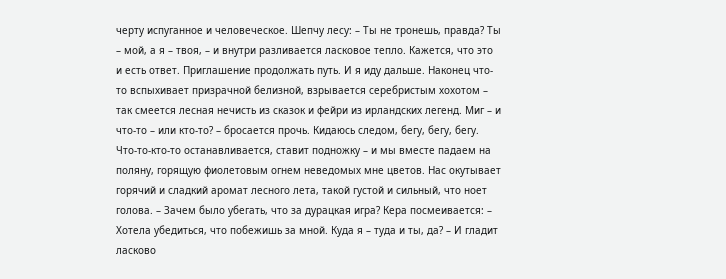черту испуганное и человеческое. Шепчу лесу: – Ты не тронешь, правда? Ты – мой, а я – твоя, – и внутри разливается ласковое тепло. Кажется, что это и есть ответ. Приглашение продолжать путь. И я иду дальше. Наконец что‐то вспыхивает призрачной белизной, взрывается серебристым хохотом – так смеется лесная нечисть из сказок и фейри из ирландских легенд. Миг – и что‐то – или кто‐то? – бросается прочь. Кидаюсь следом, бегу, бегу, бегу. Что‐то-кто‐то останавливается, ставит подножку – и мы вместе падаем на поляну, горящую фиолетовым огнем неведомых мне цветов. Нас окутывает горячий и сладкий аромат лесного лета, такой густой и сильный, что ноет голова. – Зачем было убегать, что за дурацкая игра? Кера посмеивается: – Хотела убедиться, что побежишь за мной. Куда я – туда и ты, да? – И гладит ласково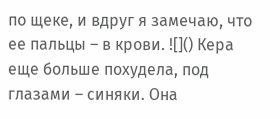по щеке, и вдруг я замечаю, что ее пальцы – в крови. ![]() Кера еще больше похудела, под глазами – синяки. Она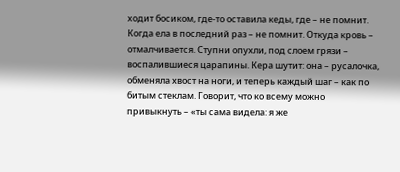ходит босиком, где‐то оставила кеды, где – не помнит. Когда ела в последний раз – не помнит. Откуда кровь – отмалчивается. Ступни опухли, под слоем грязи – воспалившиеся царапины. Кера шутит: она – русалочка, обменяла хвост на ноги, и теперь каждый шаг – как по битым стеклам. Говорит, что ко всему можно привыкнуть – «ты сама видела: я же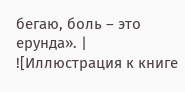бегаю, боль – это ерунда». |
![Иллюстрация к книге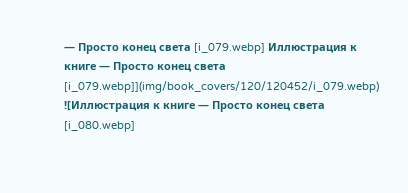— Просто конец света [i_079.webp] Иллюстрация к книге — Просто конец света [i_079.webp]](img/book_covers/120/120452/i_079.webp)
![Иллюстрация к книге — Просто конец света [i_080.webp]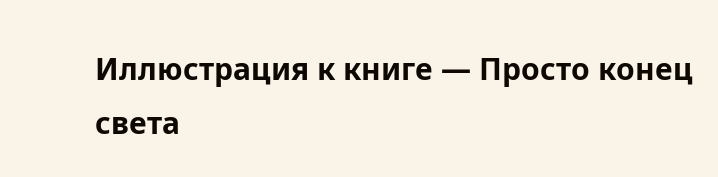Иллюстрация к книге — Просто конец света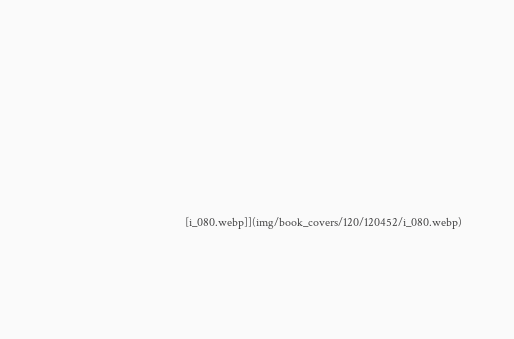[i_080.webp]](img/book_covers/120/120452/i_080.webp)